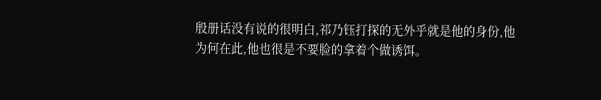殷册话没有说的很明白,祁乃钰打探的无外乎就是他的身份,他为何在此,他也很是不要脸的拿着个做诱饵。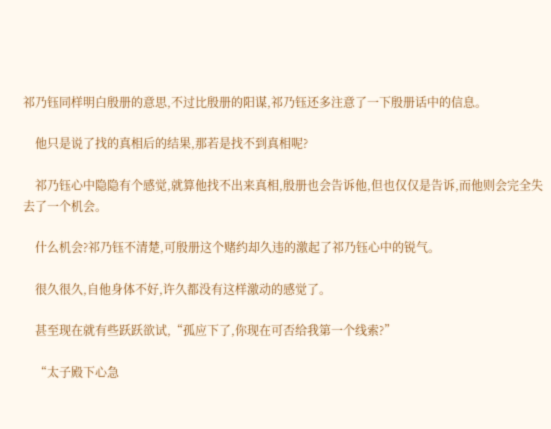祁乃钰同样明白殷册的意思,不过比殷册的阳谋,祁乃钰还多注意了一下殷册话中的信息。

    他只是说了找的真相后的结果,那若是找不到真相呢?

    祁乃钰心中隐隐有个感觉,就算他找不出来真相,殷册也会告诉他,但也仅仅是告诉,而他则会完全失去了一个机会。

    什么机会?祁乃钰不清楚,可殷册这个赌约却久违的激起了祁乃钰心中的锐气。

    很久很久,自他身体不好,许久都没有这样激动的感觉了。

    甚至现在就有些跃跃欲试,“孤应下了,你现在可否给我第一个线索?”

    “太子殿下心急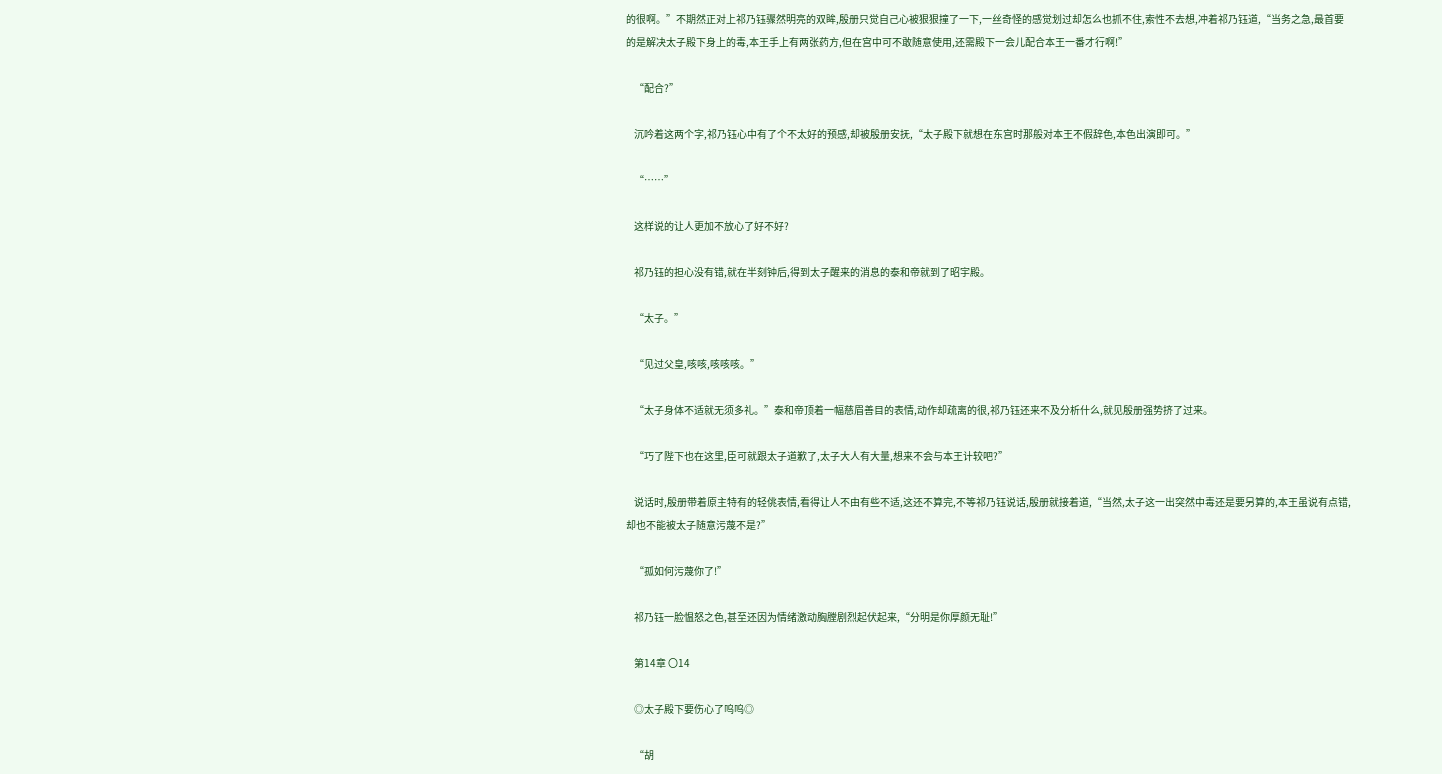的很啊。”不期然正对上祁乃钰骤然明亮的双眸,殷册只觉自己心被狠狠撞了一下,一丝奇怪的感觉划过却怎么也抓不住,索性不去想,冲着祁乃钰道,“当务之急,最首要的是解决太子殿下身上的毒,本王手上有两张药方,但在宫中可不敢随意使用,还需殿下一会儿配合本王一番才行啊!”

    “配合?”

    沉吟着这两个字,祁乃钰心中有了个不太好的预感,却被殷册安抚,“太子殿下就想在东宫时那般对本王不假辞色,本色出演即可。”

    “……”

    这样说的让人更加不放心了好不好?

    祁乃钰的担心没有错,就在半刻钟后,得到太子醒来的消息的泰和帝就到了昭宇殿。

    “太子。”

    “见过父皇,咳咳,咳咳咳。”

    “太子身体不适就无须多礼。”泰和帝顶着一幅慈眉善目的表情,动作却疏离的很,祁乃钰还来不及分析什么,就见殷册强势挤了过来。

    “巧了陛下也在这里,臣可就跟太子道歉了,太子大人有大量,想来不会与本王计较吧?”

    说话时,殷册带着原主特有的轻佻表情,看得让人不由有些不适,这还不算完,不等祁乃钰说话,殷册就接着道,“当然,太子这一出突然中毒还是要另算的,本王虽说有点错,却也不能被太子随意污蔑不是?”

    “孤如何污蔑你了!”

    祁乃钰一脸愠怒之色,甚至还因为情绪激动胸膛剧烈起伏起来,“分明是你厚颜无耻!”

    第14章 〇14

    ◎太子殿下要伤心了呜呜◎

    “胡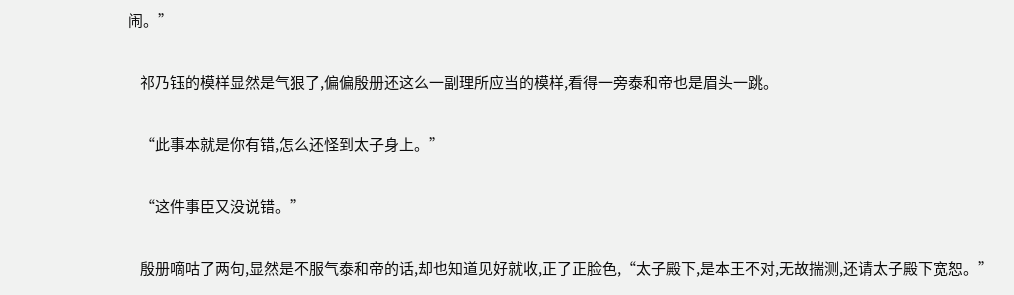闹。”

    祁乃钰的模样显然是气狠了,偏偏殷册还这么一副理所应当的模样,看得一旁泰和帝也是眉头一跳。

    “此事本就是你有错,怎么还怪到太子身上。”

    “这件事臣又没说错。”

    殷册嘀咕了两句,显然是不服气泰和帝的话,却也知道见好就收,正了正脸色,“太子殿下,是本王不对,无故揣测,还请太子殿下宽恕。”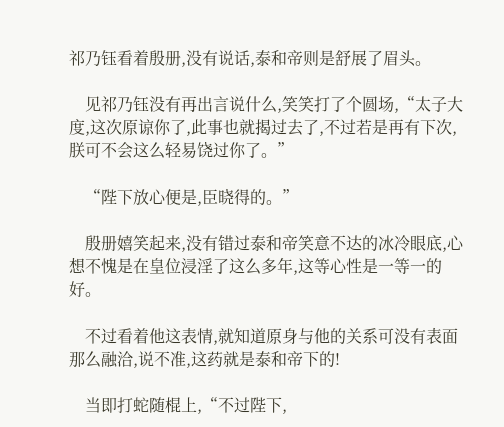祁乃钰看着殷册,没有说话,泰和帝则是舒展了眉头。

    见祁乃钰没有再出言说什么,笑笑打了个圆场,“太子大度,这次原谅你了,此事也就揭过去了,不过若是再有下次,朕可不会这么轻易饶过你了。”

    “陛下放心便是,臣晓得的。”

    殷册嬉笑起来,没有错过泰和帝笑意不达的冰冷眼底,心想不愧是在皇位浸淫了这么多年,这等心性是一等一的好。

    不过看着他这表情,就知道原身与他的关系可没有表面那么融洽,说不准,这药就是泰和帝下的!

    当即打蛇随棍上,“不过陛下,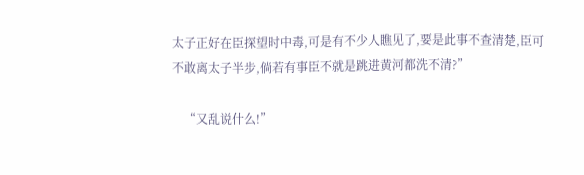太子正好在臣探望时中毒,可是有不少人瞧见了,要是此事不查清楚,臣可不敢离太子半步,倘若有事臣不就是跳进黄河都洗不清?”

    “又乱说什么!”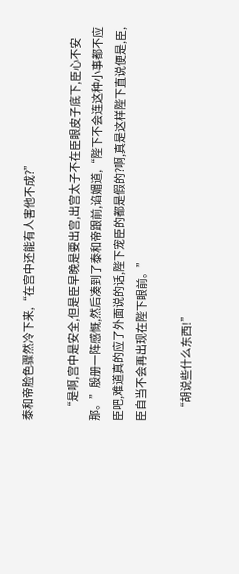泰和帝脸色骤然冷下来,“在宫中还能有人害他不成?”

    “是啊,宫中是安全,但是臣早晚是要出宫,出宫太子不在臣眼皮子底下,臣心不安那。”殷册一阵感慨,然后凑到了泰和帝跟前,谄媚道,“陛下不会连这种小事都不应臣吧,难道真的应了外面说的话,陛下宠臣的都是假的?啊,真是这样陛下直说便是,臣,臣自当不会再出现在陛下眼前。”

    “胡说些什么东西!”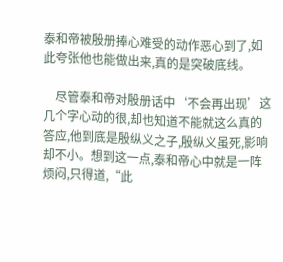泰和帝被殷册捧心难受的动作恶心到了,如此夸张他也能做出来,真的是突破底线。

    尽管泰和帝对殷册话中‘不会再出现’这几个字心动的很,却也知道不能就这么真的答应,他到底是殷纵义之子,殷纵义虽死,影响却不小。想到这一点,泰和帝心中就是一阵烦闷,只得道,“此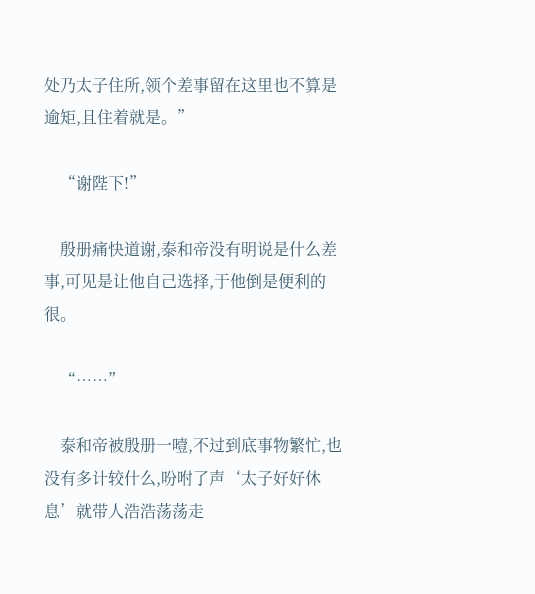处乃太子住所,领个差事留在这里也不算是逾矩,且住着就是。”

    “谢陛下!”

    殷册痛快道谢,泰和帝没有明说是什么差事,可见是让他自己选择,于他倒是便利的很。

    “……”

    泰和帝被殷册一噎,不过到底事物繁忙,也没有多计较什么,吩咐了声‘太子好好休息’就带人浩浩荡荡走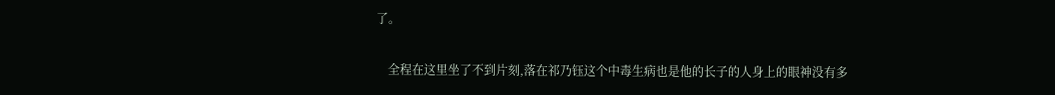了。

    全程在这里坐了不到片刻,落在祁乃钰这个中毒生病也是他的长子的人身上的眼神没有多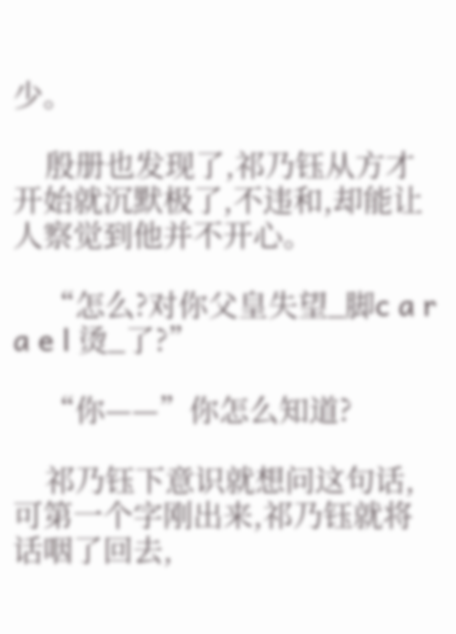少。

    殷册也发现了,祁乃钰从方才开始就沉默极了,不违和,却能让人察觉到他并不开心。

    “怎么?对你父皇失望_脚c a r a e l 烫_了?”

    “你——”你怎么知道?

    祁乃钰下意识就想问这句话,可第一个字刚出来,祁乃钰就将话咽了回去,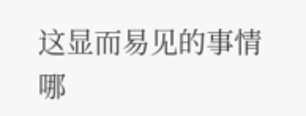这显而易见的事情哪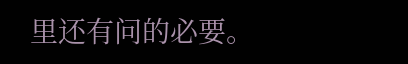里还有问的必要。